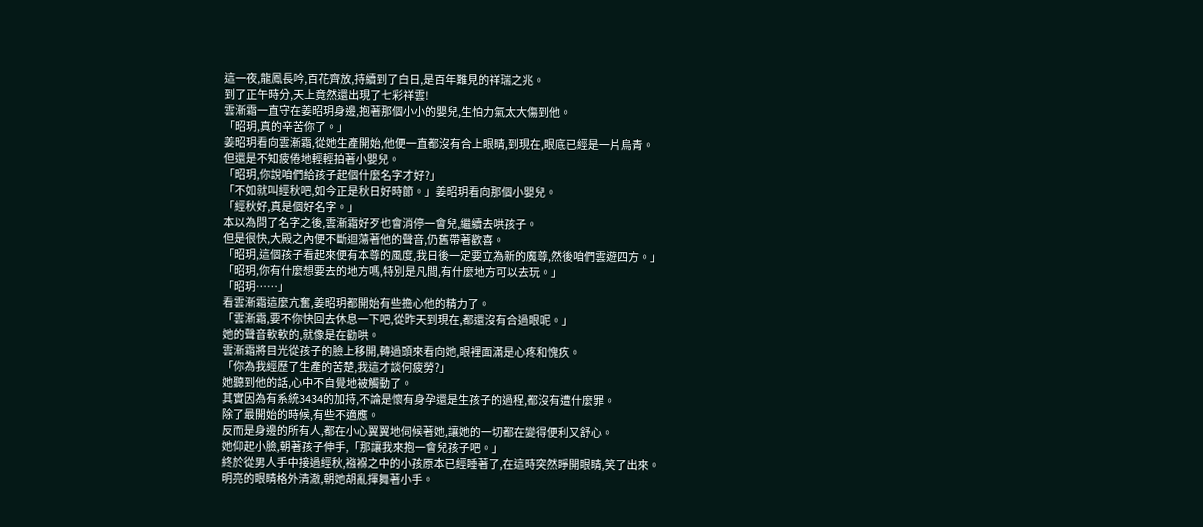這一夜,龍鳳長吟,百花齊放,持續到了白日,是百年難見的祥瑞之兆。
到了正午時分,天上竟然還出現了七彩祥雲!
雲漸霜一直守在姜昭玥身邊,抱著那個小小的嬰兒,生怕力氣太大傷到他。
「昭玥,真的辛苦你了。」
姜昭玥看向雲漸霜,從她生產開始,他便一直都沒有合上眼睛,到現在,眼底已經是一片烏青。
但還是不知疲倦地輕輕拍著小嬰兒。
「昭玥,你說咱們給孩子起個什麼名字才好?」
「不如就叫經秋吧,如今正是秋日好時節。」姜昭玥看向那個小嬰兒。
「經秋好,真是個好名字。」
本以為問了名字之後,雲漸霜好歹也會消停一會兒,繼續去哄孩子。
但是很快,大殿之內便不斷迴蕩著他的聲音,仍舊帶著歡喜。
「昭玥,這個孩子看起來便有本尊的風度,我日後一定要立為新的魔尊,然後咱們雲遊四方。」
「昭玥,你有什麼想要去的地方嗎,特別是凡間,有什麼地方可以去玩。」
「昭玥……」
看雲漸霜這麼亢奮,姜昭玥都開始有些擔心他的精力了。
「雲漸霜,要不你快回去休息一下吧,從昨天到現在,都還沒有合過眼呢。」
她的聲音軟軟的,就像是在勸哄。
雲漸霜將目光從孩子的臉上移開,轉過頭來看向她,眼裡面滿是心疼和愧疚。
「你為我經歷了生產的苦楚,我這才談何疲勞?」
她聽到他的話,心中不自覺地被觸動了。
其實因為有系統3434的加持,不論是懷有身孕還是生孩子的過程,都沒有遭什麼罪。
除了最開始的時候,有些不適應。
反而是身邊的所有人,都在小心翼翼地伺候著她,讓她的一切都在變得便利又舒心。
她仰起小臉,朝著孩子伸手,「那讓我來抱一會兒孩子吧。」
終於從男人手中接過經秋,襁褓之中的小孩原本已經睡著了,在這時突然睜開眼睛,笑了出來。
明亮的眼睛格外清澈,朝她胡亂揮舞著小手。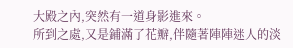大殿之內,突然有一道身影進來。
所到之處,又是鋪滿了花瓣,伴隨著陣陣迷人的淡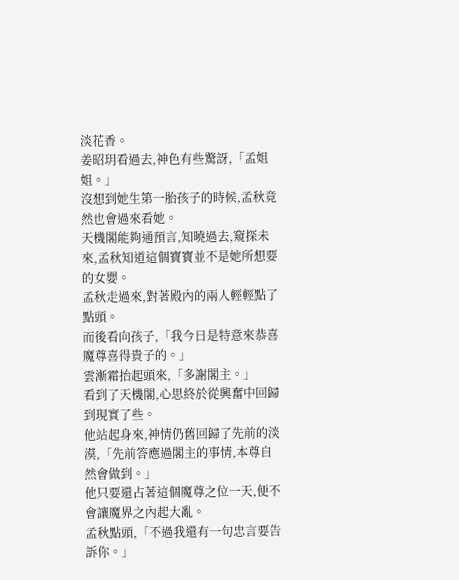淡花香。
姜昭玥看過去,神色有些驚訝,「孟姐姐。」
沒想到她生第一胎孩子的時候,孟秋竟然也會過來看她。
天機閣能夠通預言,知曉過去,窺探未來,孟秋知道這個寶寶並不是她所想要的女嬰。
孟秋走過來,對著殿內的兩人輕輕點了點頭。
而後看向孩子,「我今日是特意來恭喜魔尊喜得貴子的。」
雲漸霜抬起頭來,「多謝閣主。」
看到了天機閣,心思終於從興奮中回歸到現實了些。
他站起身來,神情仍舊回歸了先前的淡漠,「先前答應過閣主的事情,本尊自然會做到。」
他只要還占著這個魔尊之位一天,便不會讓魔界之內起大亂。
孟秋點頭,「不過我還有一句忠言要告訴你。」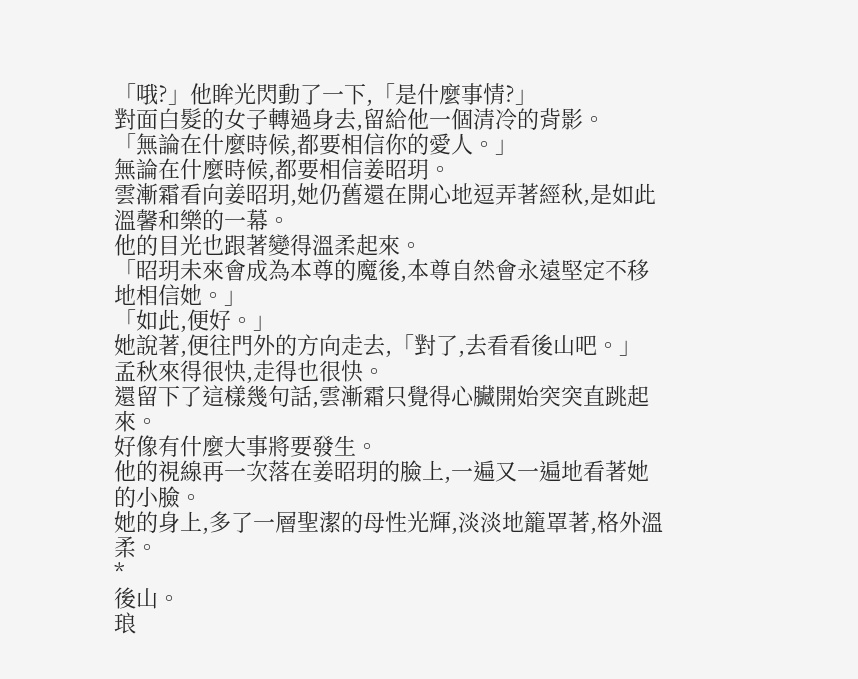「哦?」他眸光閃動了一下,「是什麼事情?」
對面白髮的女子轉過身去,留給他一個清冷的背影。
「無論在什麼時候,都要相信你的愛人。」
無論在什麼時候,都要相信姜昭玥。
雲漸霜看向姜昭玥,她仍舊還在開心地逗弄著經秋,是如此溫馨和樂的一幕。
他的目光也跟著變得溫柔起來。
「昭玥未來會成為本尊的魔後,本尊自然會永遠堅定不移地相信她。」
「如此,便好。」
她說著,便往門外的方向走去,「對了,去看看後山吧。」
孟秋來得很快,走得也很快。
還留下了這樣幾句話,雲漸霜只覺得心臟開始突突直跳起來。
好像有什麼大事將要發生。
他的視線再一次落在姜昭玥的臉上,一遍又一遍地看著她的小臉。
她的身上,多了一層聖潔的母性光輝,淡淡地籠罩著,格外溫柔。
*
後山。
琅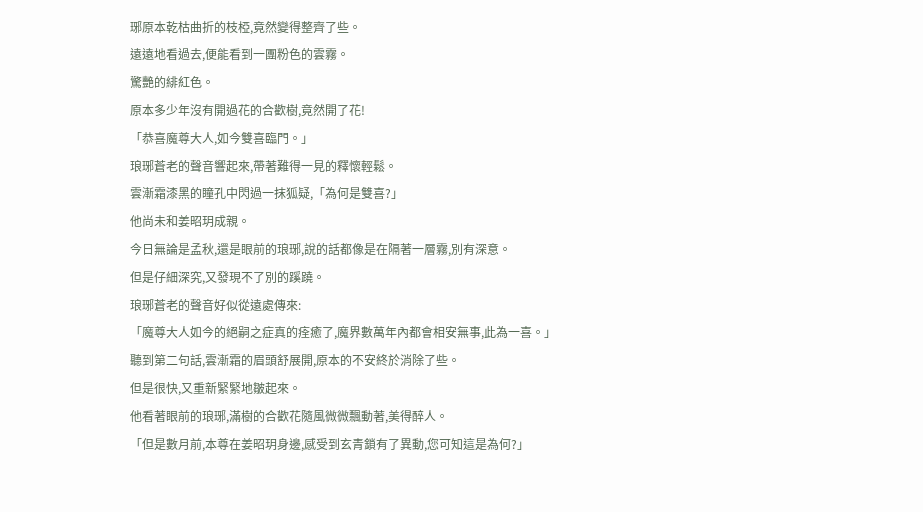琊原本乾枯曲折的枝椏,竟然變得整齊了些。
遠遠地看過去,便能看到一團粉色的雲霧。
驚艷的緋紅色。
原本多少年沒有開過花的合歡樹,竟然開了花!
「恭喜魔尊大人,如今雙喜臨門。」
琅琊蒼老的聲音響起來,帶著難得一見的釋懷輕鬆。
雲漸霜漆黑的瞳孔中閃過一抹狐疑,「為何是雙喜?」
他尚未和姜昭玥成親。
今日無論是孟秋,還是眼前的琅琊,說的話都像是在隔著一層霧,別有深意。
但是仔細深究,又發現不了別的蹊蹺。
琅琊蒼老的聲音好似從遠處傳來:
「魔尊大人如今的絕嗣之症真的痊癒了,魔界數萬年內都會相安無事,此為一喜。」
聽到第二句話,雲漸霜的眉頭舒展開,原本的不安終於消除了些。
但是很快,又重新緊緊地皺起來。
他看著眼前的琅琊,滿樹的合歡花隨風微微飄動著,美得醉人。
「但是數月前,本尊在姜昭玥身邊,感受到玄青鎖有了異動,您可知這是為何?」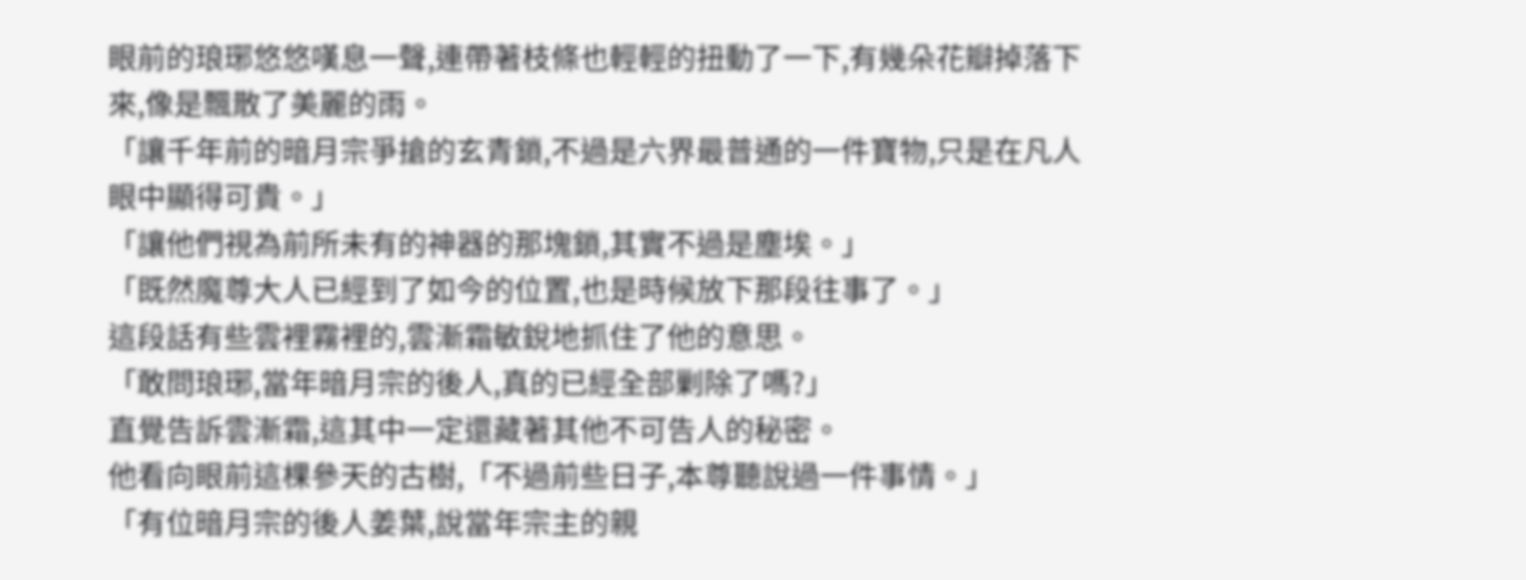眼前的琅琊悠悠嘆息一聲,連帶著枝條也輕輕的扭動了一下,有幾朵花瓣掉落下來,像是飄散了美麗的雨。
「讓千年前的暗月宗爭搶的玄青鎖,不過是六界最普通的一件寶物,只是在凡人眼中顯得可貴。」
「讓他們視為前所未有的神器的那塊鎖,其實不過是塵埃。」
「既然魔尊大人已經到了如今的位置,也是時候放下那段往事了。」
這段話有些雲裡霧裡的,雲漸霜敏銳地抓住了他的意思。
「敢問琅琊,當年暗月宗的後人,真的已經全部剿除了嗎?」
直覺告訴雲漸霜,這其中一定還藏著其他不可告人的秘密。
他看向眼前這棵參天的古樹,「不過前些日子,本尊聽說過一件事情。」
「有位暗月宗的後人姜葉,說當年宗主的親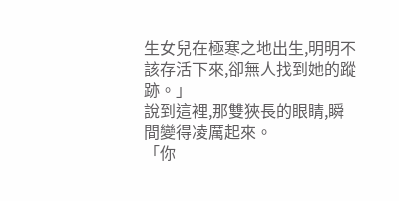生女兒在極寒之地出生,明明不該存活下來,卻無人找到她的蹤跡。」
說到這裡,那雙狹長的眼睛,瞬間變得凌厲起來。
「你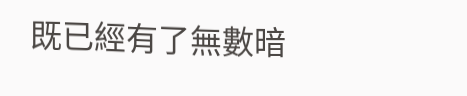既已經有了無數暗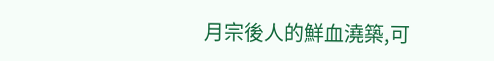月宗後人的鮮血澆築,可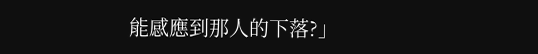能感應到那人的下落?」